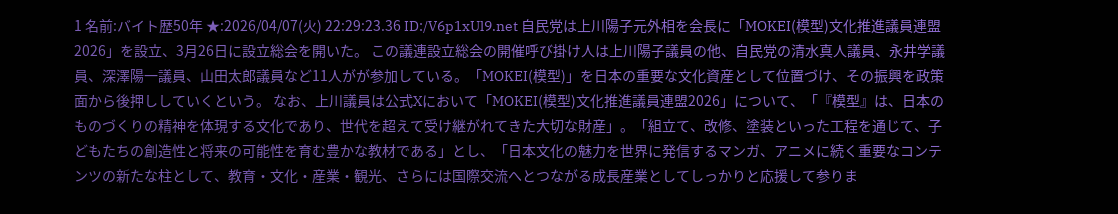1 名前:バイト歴50年 ★:2026/04/07(火) 22:29:23.36 ID:/V6p1xUl9.net 自民党は上川陽子元外相を会長に「MOKEI(模型)文化推進議員連盟2026」を設立、3月26日に設立総会を開いた。 この議連設立総会の開催呼び掛け人は上川陽子議員の他、自民党の清水真人議員、永井学議員、深澤陽一議員、山田太郎議員など11人がが参加している。「MOKEI(模型)」を日本の重要な文化資産として位置づけ、その振興を政策面から後押ししていくという。 なお、上川議員は公式Xにおいて「MOKEI(模型)文化推進議員連盟2026」について、「『模型』は、日本のものづくりの精神を体現する文化であり、世代を超えて受け継がれてきた大切な財産」。「組立て、改修、塗装といった工程を通じて、子どもたちの創造性と将来の可能性を育む豊かな教材である」とし、「日本文化の魅力を世界に発信するマンガ、アニメに続く重要なコンテンツの新たな柱として、教育・文化・産業・観光、さらには国際交流へとつながる成長産業としてしっかりと応援して参りま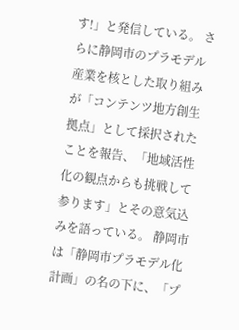す!」と発信している。 さらに静岡市のプラモデル産業を核とした取り組みが「コンテンツ地方創生拠点」として採択されたことを報告、「地域活性化の観点からも挑戦して参ります」とその意気込みを語っている。 静岡市は「静岡市プラモデル化計画」の名の下に、「プ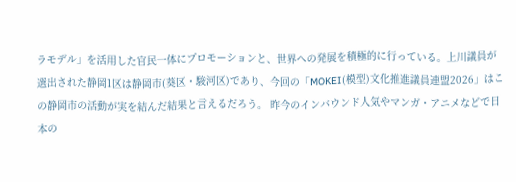ラモデル」を活用した官民一体にプロモーションと、世界への発展を積極的に行っている。上川議員が選出された静岡1区は静岡市(葵区・駿河区)であり、今回の「MOKEI(模型)文化推進議員連盟2026」はこの静岡市の活動が実を結んだ結果と言えるだろう。 昨今のインバウンド人気やマンガ・アニメなどで日本の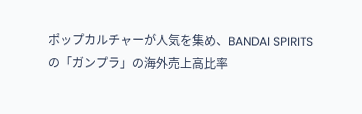ポップカルチャーが人気を集め、BANDAI SPIRITSの「ガンプラ」の海外売上高比率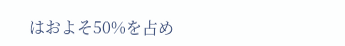はおよそ50%を占め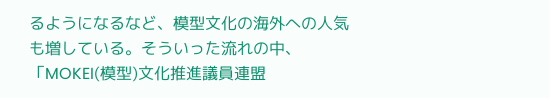るようになるなど、模型文化の海外への人気も増している。そういった流れの中、「MOKEI(模型)文化推進議員連盟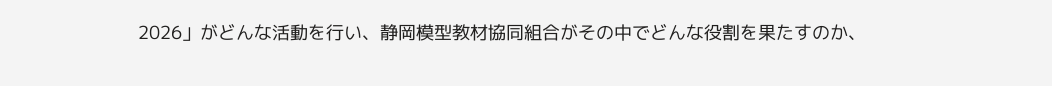2026」がどんな活動を行い、静岡模型教材協同組合がその中でどんな役割を果たすのか、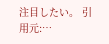注目したい。 引用元:…